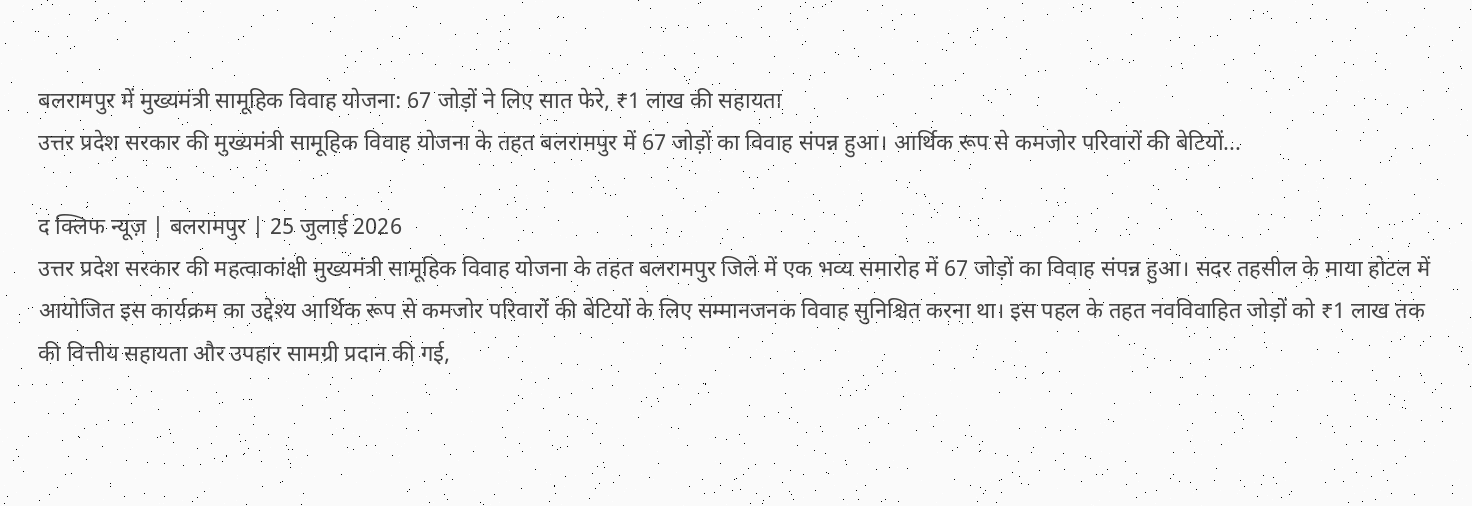बलरामपुर में मुख्यमंत्री सामूहिक विवाह योजना: 67 जोड़ों ने लिए सात फेरे, ₹1 लाख की सहायता
उत्तर प्रदेश सरकार की मुख्यमंत्री सामूहिक विवाह योजना के तहत बलरामपुर में 67 जोड़ों का विवाह संपन्न हुआ। आर्थिक रूप से कमजोर परिवारों की बेटियों...

द क्लिफ न्यूज़ | बलरामपुर | 25 जुलाई 2026
उत्तर प्रदेश सरकार की महत्वाकांक्षी मुख्यमंत्री सामूहिक विवाह योजना के तहत बलरामपुर जिले में एक भव्य समारोह में 67 जोड़ों का विवाह संपन्न हुआ। सदर तहसील के माया होटल में आयोजित इस कार्यक्रम का उद्देश्य आर्थिक रूप से कमजोर परिवारों की बेटियों के लिए सम्मानजनक विवाह सुनिश्चित करना था। इस पहल के तहत नवविवाहित जोड़ों को ₹1 लाख तक की वित्तीय सहायता और उपहार सामग्री प्रदान की गई,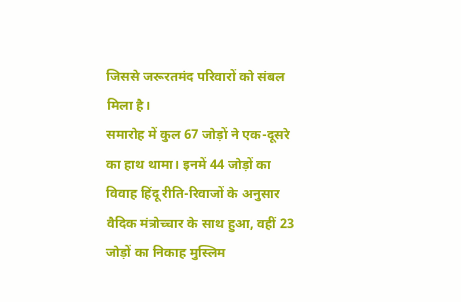जिससे जरूरतमंद परिवारों को संबल मिला है।
समारोह में कुल 67 जोड़ों ने एक-दूसरे का हाथ थामा। इनमें 44 जोड़ों का विवाह हिंदू रीति-रिवाजों के अनुसार वैदिक मंत्रोच्चार के साथ हुआ, वहीं 23 जोड़ों का निकाह मुस्लिम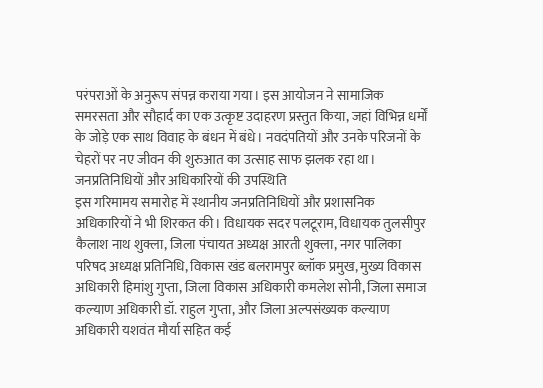परंपराओं के अनुरूप संपन्न कराया गया। इस आयोजन ने सामाजिक समरसता और सौहार्द का एक उत्कृष्ट उदाहरण प्रस्तुत किया, जहां विभिन्न धर्मों के जोड़े एक साथ विवाह के बंधन में बंधे। नवदंपतियों और उनके परिजनों के चेहरों पर नए जीवन की शुरुआत का उत्साह साफ झलक रहा था।
जनप्रतिनिधियों और अधिकारियों की उपस्थिति
इस गरिमामय समारोह में स्थानीय जनप्रतिनिधियों और प्रशासनिक अधिकारियों ने भी शिरकत की। विधायक सदर पलटूराम, विधायक तुलसीपुर कैलाश नाथ शुक्ला, जिला पंचायत अध्यक्ष आरती शुक्ला, नगर पालिका परिषद अध्यक्ष प्रतिनिधि, विकास खंड बलरामपुर ब्लॉक प्रमुख, मुख्य विकास अधिकारी हिमांशु गुप्ता, जिला विकास अधिकारी कमलेश सोनी, जिला समाज कल्याण अधिकारी डॉ. राहुल गुप्ता, और जिला अल्पसंख्यक कल्याण अधिकारी यशवंत मौर्या सहित कई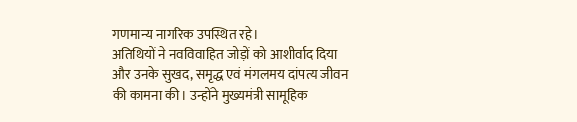गणमान्य नागरिक उपस्थित रहे।
अतिथियों ने नवविवाहित जोड़ों को आशीर्वाद दिया और उनके सुखद, समृद्ध एवं मंगलमय दांपत्य जीवन की कामना की। उन्होंने मुख्यमंत्री सामूहिक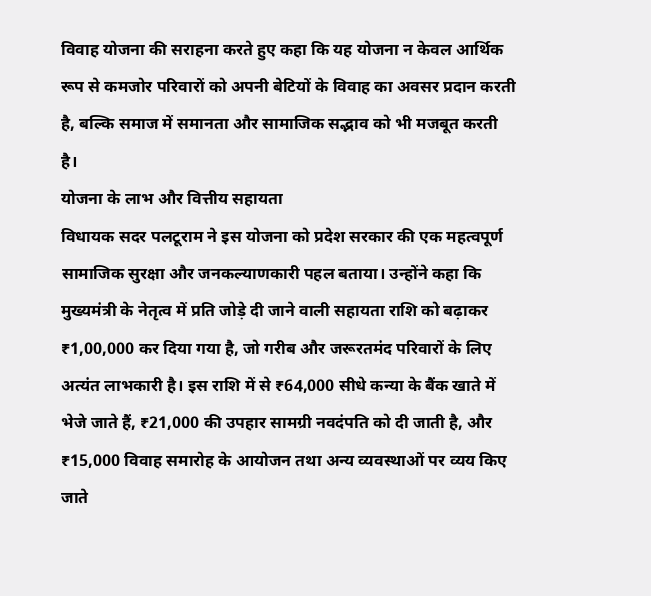विवाह योजना की सराहना करते हुए कहा कि यह योजना न केवल आर्थिक रूप से कमजोर परिवारों को अपनी बेटियों के विवाह का अवसर प्रदान करती है, बल्कि समाज में समानता और सामाजिक सद्भाव को भी मजबूत करती है।
योजना के लाभ और वित्तीय सहायता
विधायक सदर पलटूराम ने इस योजना को प्रदेश सरकार की एक महत्वपूर्ण सामाजिक सुरक्षा और जनकल्याणकारी पहल बताया। उन्होंने कहा कि मुख्यमंत्री के नेतृत्व में प्रति जोड़े दी जाने वाली सहायता राशि को बढ़ाकर ₹1,00,000 कर दिया गया है, जो गरीब और जरूरतमंद परिवारों के लिए अत्यंत लाभकारी है। इस राशि में से ₹64,000 सीधे कन्या के बैंक खाते में भेजे जाते हैं, ₹21,000 की उपहार सामग्री नवदंपति को दी जाती है, और ₹15,000 विवाह समारोह के आयोजन तथा अन्य व्यवस्थाओं पर व्यय किए जाते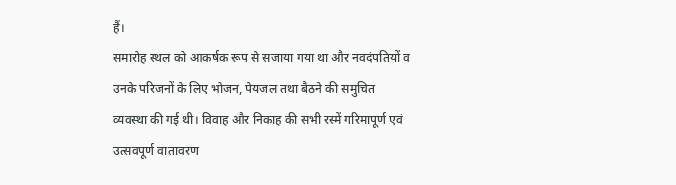हैं।
समारोह स्थल को आकर्षक रूप से सजाया गया था और नवदंपतियों व उनके परिजनों के लिए भोजन, पेयजल तथा बैठने की समुचित व्यवस्था की गई थी। विवाह और निकाह की सभी रस्में गरिमापूर्ण एवं उत्सवपूर्ण वातावरण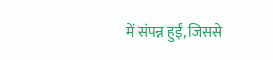में संपन्न हुईं, जिससे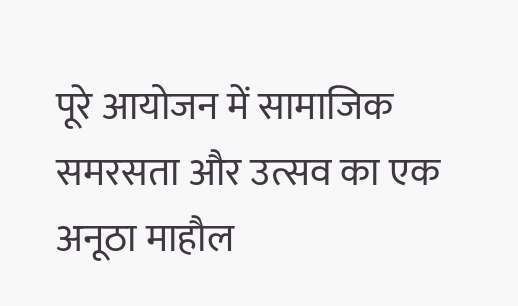पूरे आयोजन में सामाजिक समरसता और उत्सव का एक अनूठा माहौल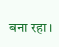बना रहा।